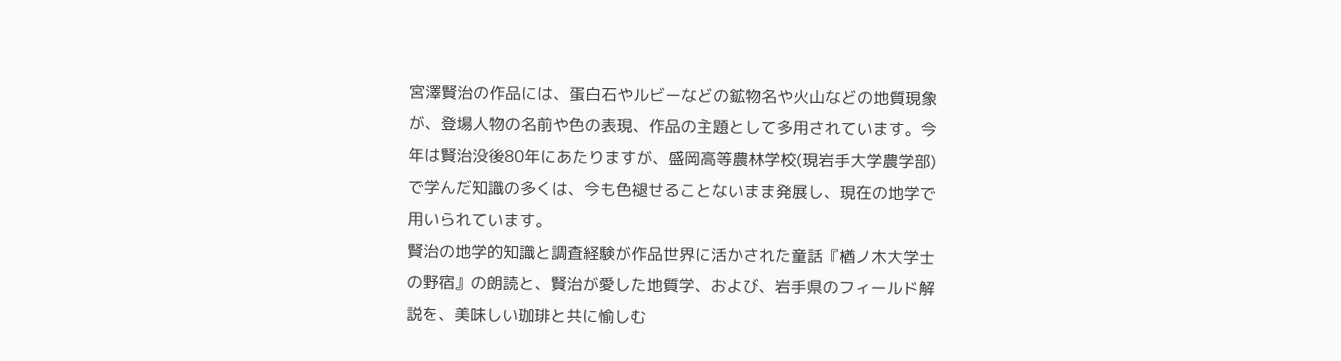宮澤賢治の作品には、蛋白石やルビーなどの鉱物名や火山などの地質現象が、登場人物の名前や色の表現、作品の主題として多用されています。今年は賢治没後80年にあたりますが、盛岡高等農林学校(現岩手大学農学部)で学んだ知識の多くは、今も色褪せることないまま発展し、現在の地学で用いられています。
賢治の地学的知識と調査経験が作品世界に活かされた童話『楢ノ木大学士の野宿』の朗読と、賢治が愛した地質学、および、岩手県のフィールド解説を、美味しい珈琲と共に愉しむ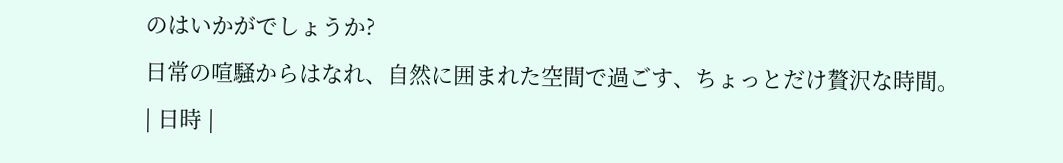のはいかがでしょうか?
日常の喧騒からはなれ、自然に囲まれた空間で過ごす、ちょっとだけ贅沢な時間。
| 日時 |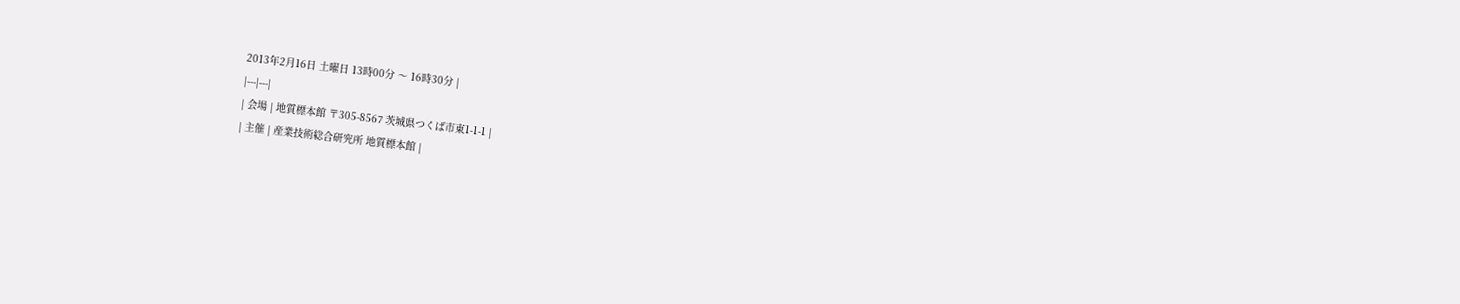2013年2月16日 土曜日 13時00分 〜 16時30分 |
|---|---|
| 会場 | 地質標本館 〒305-8567 茨城県つくば市東1-1-1 |
| 主催 | 産業技術総合研究所 地質標本館 |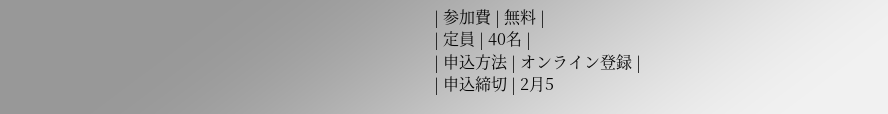| 参加費 | 無料 |
| 定員 | 40名 |
| 申込方法 | オンライン登録 |
| 申込締切 | 2月5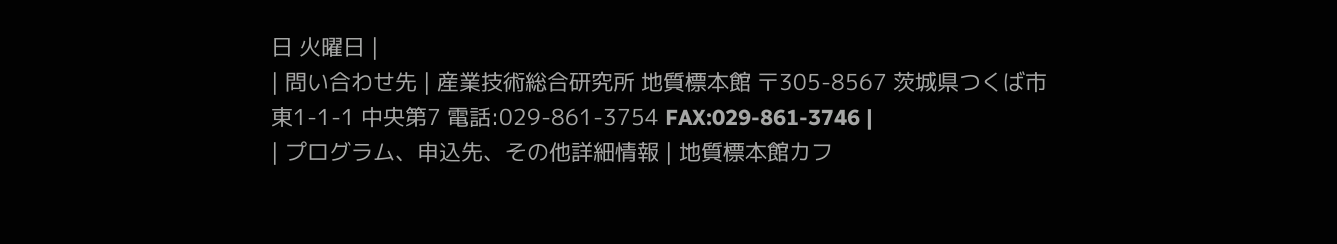日 火曜日 |
| 問い合わせ先 | 産業技術総合研究所 地質標本館 〒305-8567 茨城県つくば市東1-1-1 中央第7 電話:029-861-3754 FAX:029-861-3746 |
| プログラム、申込先、その他詳細情報 | 地質標本館カフ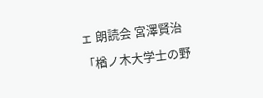ェ 朗読会 宮澤賢治「楢ノ木大学士の野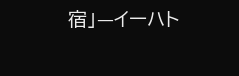宿」—イーハト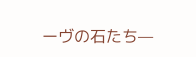ーヴの石たち—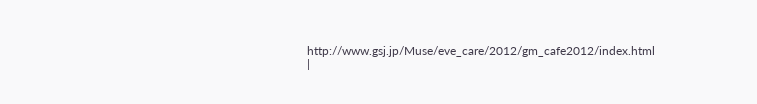http://www.gsj.jp/Muse/eve_care/2012/gm_cafe2012/index.html |